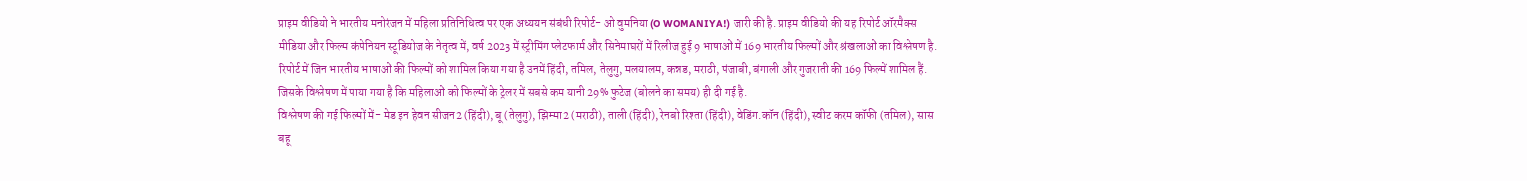प्राइम वीडियो ने भारतीय मनोरंजन में महिला प्रतिनिधित्व पर एक अध्ययन संबंधी रिपोर्ट- ओ वुमनिया (O WOMANIYA!) जारी की है. प्राइम वीडियो की यह रिपोर्ट ऑरमैक्स मीडिया और फिल्म कंपेनियन स्टूडियोज के नेतृत्व में, वर्ष 2023 में स्ट्रीमिंग प्लेटफार्म और सिनेमाघरों में रिलीज हुई 9 भाषाओं में 169 भारतीय फिल्मों और श्रंखलाओं का विश्लेषण है.
रिपोर्ट में जिन भारतीय भाषाओं की फिल्मों को शामिल किया गया है उनमें हिंदी, तमिल, तेलुगु, मलयालम, कन्नड, मराठी, पंजाबी, बंगाली और गुजराती की 169 फिल्में शामिल हैं. जिसके विश्लेषण में पाया गया है कि महिलाओं को फिल्मों के ट्रेलर में सबसे कम यानी 29% फुटेज (बोलने का समय) ही दी गई है.
विश्लेषण की गई फिल्मों में- मेड इन हेवन सीजन2 (हिंदी), बू (तेलुगु), झिम्मा2 (मराठी), ताली (हिंदी), रेनबो रिश्ता (हिंदी), वेडिंग.कॉन (हिंदी), स्वीट करम कॉफी (तमिल), सास बहू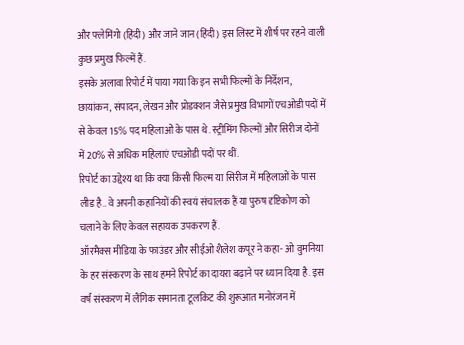और फ्लेमिंगो (हिंदी) और जाने जान (हिंदी) इस लिस्ट में शीर्ष पर रहने वाली कुछ प्रमुख फिल्में हैं.
इसके अलावा रिपोर्ट में पाया गया कि इन सभी फिल्मों के निर्देशन, छायांकन, संपादन, लेखन और प्रोडक्शन जैसे प्रमुख विभागों एचओडी पदों में से केवल 15% पद महिलाओं के पास थे. स्ट्रीमिंग फिल्मों और सिरीज दोनों में 20% से अधिक महिलाएं एचओडी पदों पर थीं.
रिपोर्ट का उद्देश्य था कि क्या किसी फिल्म या सिरीज में महिलाओं के पास लीड है.. वे अपनी कहानियों की स्वयं संचालक हैं या पुरुष दृष्टिकोण को चलाने के लिए केवल सहायक उपकरण हैं.
ऑरमैक्स मीडिया के फाउंडर और सीईओ शैलेश कपूर ने कहा- ओ वुमनिया के हर संस्करण के साथ हमने रिपोर्ट का दायरा बढ़ाने पर ध्यान दिया है. इस वर्ष संस्करण में लैंगिक समानता टूलकिट की शुरूआत मनोरंजन में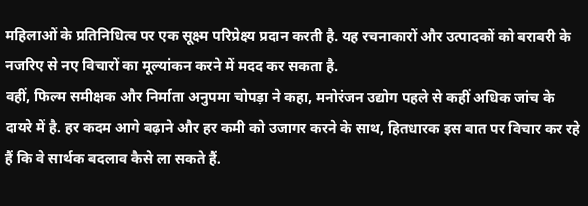महिलाओं के प्रतिनिधित्व पर एक सूक्ष्म परिप्रेक्ष्य प्रदान करती है. यह रचनाकारों और उत्पादकों को बराबरी के नजरिए से नए विचारों का मूल्यांकन करने में मदद कर सकता है.
वहीं, फिल्म समीक्षक और निर्माता अनुपमा चोपड़ा ने कहा, मनोरंजन उद्योग पहले से कहीं अधिक जांच के दायरे में है. हर कदम आगे बढ़ाने और हर कमी को उजागर करने के साथ, हितधारक इस बात पर विचार कर रहे हैं कि वे सार्थक बदलाव कैसे ला सकते हैं.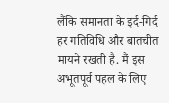लैंकि समानता के इर्द-गिर्द हर गतिविधि और बातचीत मायने रखती है. मैं इस अभूतपूर्व पहल के लिए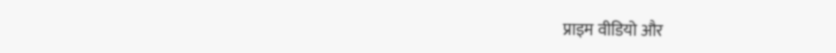प्राइम वीडियो और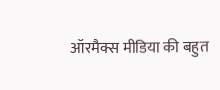ऑरमैक्स मीडिया की बहुत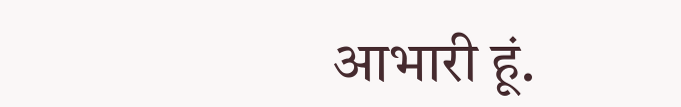आभारी हूं.